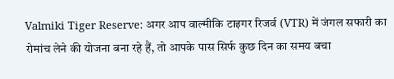Valmiki Tiger Reserve: अगर आप वाल्मीकि टाइगर रिजर्व (VTR) में जंगल सफारी का रोमांच लेने की योजना बना रहे हैं, तो आपके पास सिर्फ कुछ दिन का समय बचा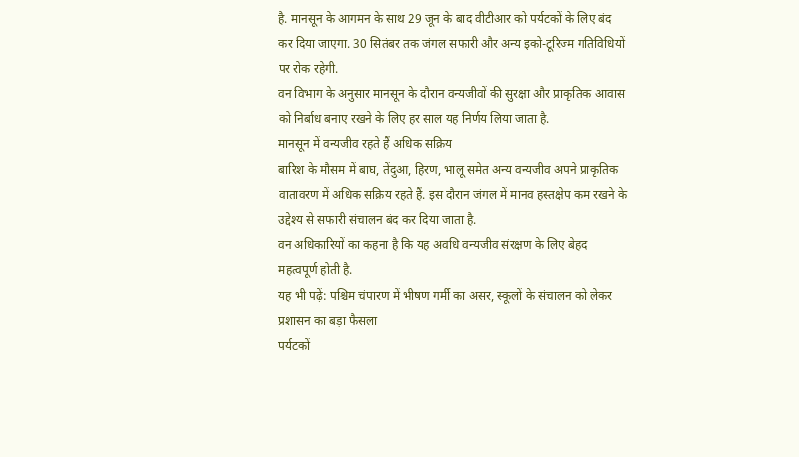है. मानसून के आगमन के साथ 29 जून के बाद वीटीआर को पर्यटकों के लिए बंद कर दिया जाएगा. 30 सितंबर तक जंगल सफारी और अन्य इको-टूरिज्म गतिविधियों पर रोक रहेगी.
वन विभाग के अनुसार मानसून के दौरान वन्यजीवों की सुरक्षा और प्राकृतिक आवास को निर्बाध बनाए रखने के लिए हर साल यह निर्णय लिया जाता है.
मानसून में वन्यजीव रहते हैं अधिक सक्रिय
बारिश के मौसम में बाघ, तेंदुआ, हिरण, भालू समेत अन्य वन्यजीव अपने प्राकृतिक वातावरण में अधिक सक्रिय रहते हैं. इस दौरान जंगल में मानव हस्तक्षेप कम रखने के उद्देश्य से सफारी संचालन बंद कर दिया जाता है.
वन अधिकारियों का कहना है कि यह अवधि वन्यजीव संरक्षण के लिए बेहद महत्वपूर्ण होती है.
यह भी पढ़ें: पश्चिम चंपारण में भीषण गर्मी का असर, स्कूलों के संचालन को लेकर प्रशासन का बड़ा फैसला
पर्यटकों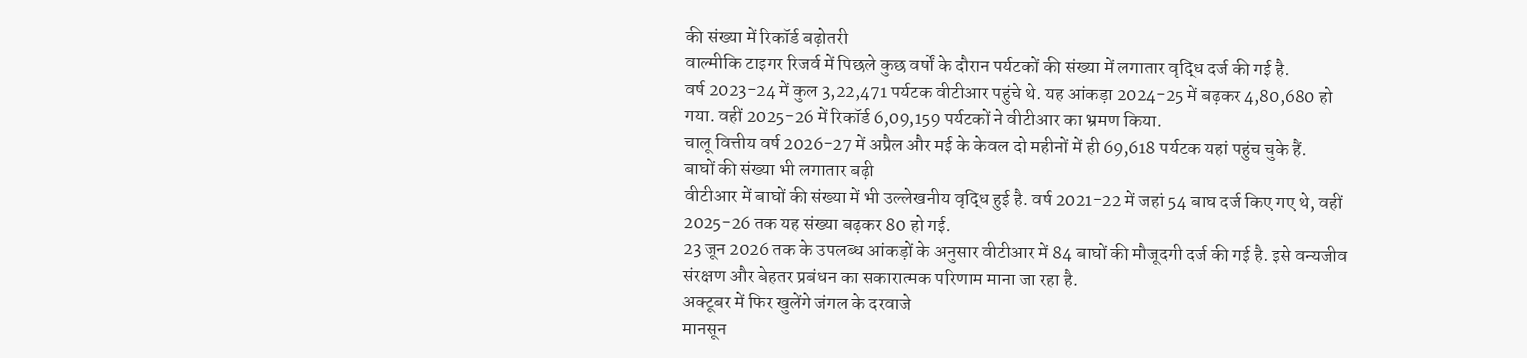की संख्या में रिकॉर्ड बढ़ोतरी
वाल्मीकि टाइगर रिजर्व में पिछले कुछ वर्षों के दौरान पर्यटकों की संख्या में लगातार वृद्धि दर्ज की गई है.
वर्ष 2023-24 में कुल 3,22,471 पर्यटक वीटीआर पहुंचे थे. यह आंकड़ा 2024-25 में बढ़कर 4,80,680 हो गया. वहीं 2025-26 में रिकॉर्ड 6,09,159 पर्यटकों ने वीटीआर का भ्रमण किया.
चालू वित्तीय वर्ष 2026-27 में अप्रैल और मई के केवल दो महीनों में ही 69,618 पर्यटक यहां पहुंच चुके हैं.
बाघों की संख्या भी लगातार बढ़ी
वीटीआर में बाघों की संख्या में भी उल्लेखनीय वृद्धि हुई है. वर्ष 2021-22 में जहां 54 बाघ दर्ज किए गए थे, वहीं 2025-26 तक यह संख्या बढ़कर 80 हो गई.
23 जून 2026 तक के उपलब्ध आंकड़ों के अनुसार वीटीआर में 84 बाघों की मौजूदगी दर्ज की गई है. इसे वन्यजीव संरक्षण और बेहतर प्रबंधन का सकारात्मक परिणाम माना जा रहा है.
अक्टूबर में फिर खुलेंगे जंगल के दरवाजे
मानसून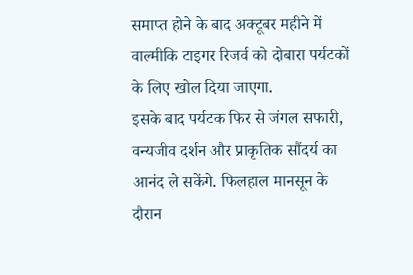समाप्त होने के बाद अक्टूबर महीने में वाल्मीकि टाइगर रिजर्व को दोबारा पर्यटकों के लिए खोल दिया जाएगा.
इसके बाद पर्यटक फिर से जंगल सफारी, वन्यजीव दर्शन और प्राकृतिक सौंदर्य का आनंद ले सकेंगे. फिलहाल मानसून के दौरान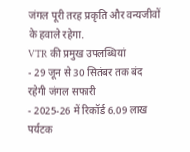जंगल पूरी तरह प्रकृति और वन्यजीवों के हवाले रहेगा.
VTR की प्रमुख उपलब्धियां
- 29 जून से 30 सितंबर तक बंद रहेगी जंगल सफारी
- 2025-26 में रिकॉर्ड 6.09 लाख पर्यटक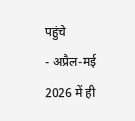पहुंचे
- अप्रैल-मई 2026 में ही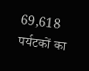69,618 पर्यटकों का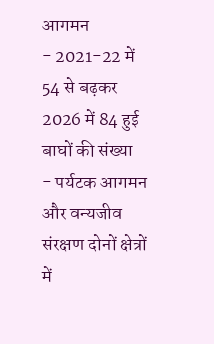आगमन
- 2021-22 में 54 से बढ़कर 2026 में 84 हुई बाघों की संख्या
- पर्यटक आगमन और वन्यजीव संरक्षण दोनों क्षेत्रों में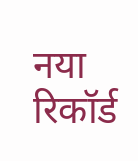नया रिकॉर्ड